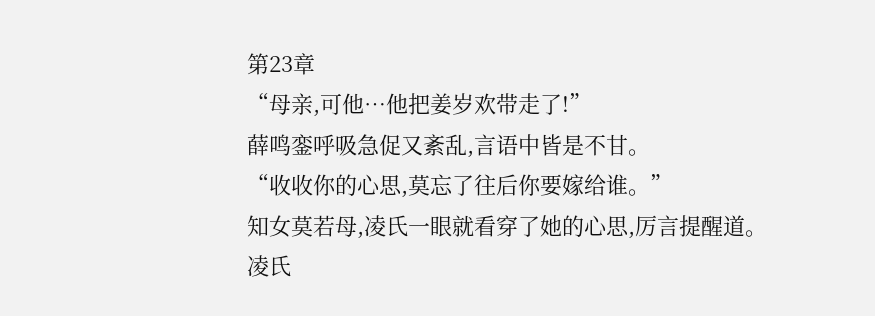第23章
“母亲,可他…他把姜岁欢带走了!”
薛鸣銮呼吸急促又紊乱,言语中皆是不甘。
“收收你的心思,莫忘了往后你要嫁给谁。”
知女莫若母,凌氏一眼就看穿了她的心思,厉言提醒道。
凌氏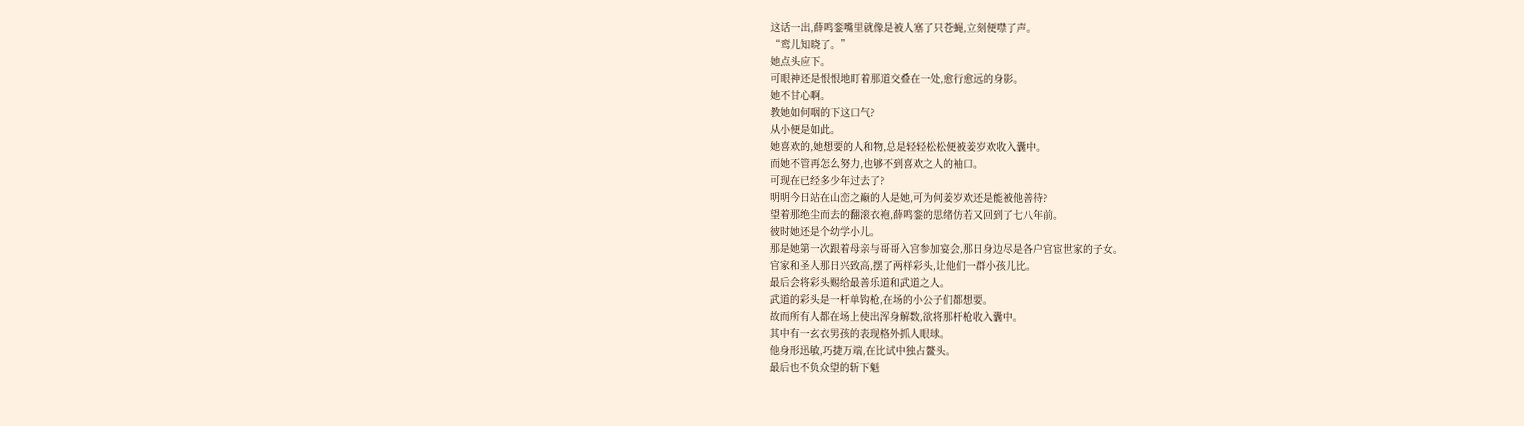这话一出,薛鸣銮嘴里就像是被人塞了只苍蝇,立刻便噤了声。
“鸾儿知晓了。”
她点头应下。
可眼神还是恨恨地盯着那道交叠在一处,愈行愈远的身影。
她不甘心啊。
教她如何咽的下这口气?
从小便是如此。
她喜欢的,她想要的人和物,总是轻轻松松便被姜岁欢收入囊中。
而她不管再怎么努力,也够不到喜欢之人的袖口。
可现在已经多少年过去了?
明明今日站在山峦之巅的人是她,可为何姜岁欢还是能被他善待?
望着那绝尘而去的翻滚衣袍,薛鸣銮的思绪仿若又回到了七八年前。
彼时她还是个幼学小儿。
那是她第一次跟着母亲与哥哥入宫参加宴会,那日身边尽是各户官宦世家的子女。
官家和圣人那日兴致高,摆了两样彩头,让他们一群小孩儿比。
最后会将彩头赐给最善乐道和武道之人。
武道的彩头是一杆单钩枪,在场的小公子们都想要。
故而所有人都在场上使出浑身解数,欲将那杆枪收入囊中。
其中有一玄衣男孩的表现格外抓人眼球。
他身形迅敏,巧捷万端,在比试中独占鳌头。
最后也不负众望的斩下魁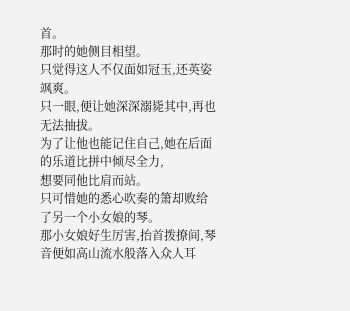首。
那时的她侧目相望。
只觉得这人不仅面如冠玉,还英姿飒爽。
只一眼,便让她深深溺毙其中,再也无法抽拔。
为了让他也能记住自己,她在后面的乐道比拼中倾尽全力,
想要同他比肩而站。
只可惜她的悉心吹奏的箫却败给了另一个小女娘的琴。
那小女娘好生厉害,抬首拨撩间,琴音便如高山流水般落入众人耳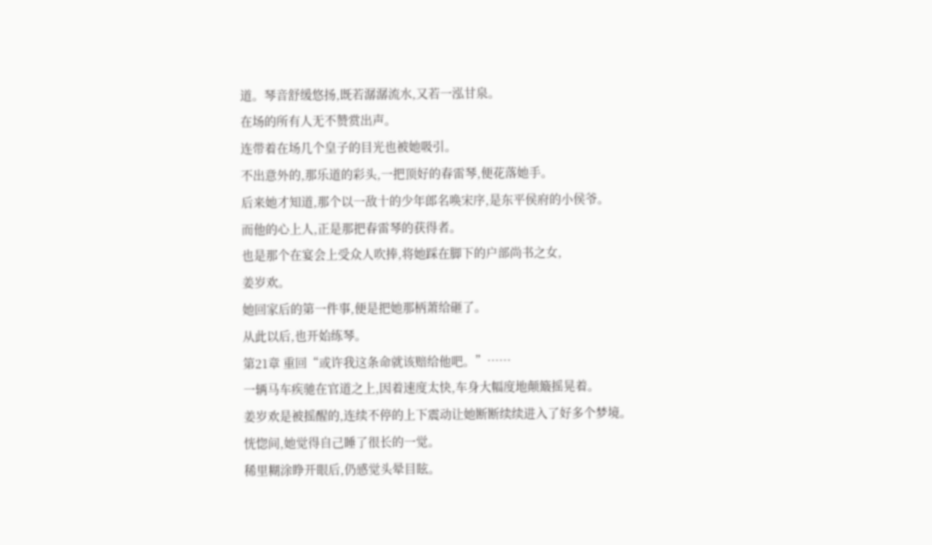道。琴音舒缓悠扬,既若潺潺流水,又若一泓甘泉。
在场的所有人无不赞赏出声。
连带着在场几个皇子的目光也被她吸引。
不出意外的,那乐道的彩头,一把顶好的春雷琴,便花落她手。
后来她才知道,那个以一敌十的少年郎名唤宋序,是东平侯府的小侯爷。
而他的心上人,正是那把春雷琴的获得者。
也是那个在宴会上受众人吹捧,将她踩在脚下的户部尚书之女,
姜岁欢。
她回家后的第一件事,便是把她那柄萧给砸了。
从此以后,也开始练琴。
第21章 重回“或许我这条命就该赔给他吧。”……
一辆马车疾驰在官道之上,因着速度太快,车身大幅度地颠簸摇晃着。
姜岁欢是被摇醒的,连续不停的上下震动让她断断续续进入了好多个梦境。
恍惚间,她觉得自己睡了很长的一觉。
稀里糊涂睁开眼后,仍感觉头晕目眩。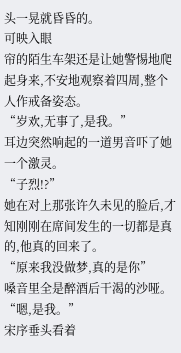头一晃就昏昏的。
可映入眼
帘的陌生车架还是让她警惕地爬起身来,不安地观察着四周,整个人作戒备姿态。
“岁欢,无事了,是我。”
耳边突然响起的一道男音吓了她一个激灵。
“子烈!?”
她在对上那张许久未见的脸后,才知刚刚在席间发生的一切都是真的,他真的回来了。
“原来我没做梦,真的是你”
嗓音里全是醉酒后干渴的沙哑。
“嗯,是我。”
宋序垂头看着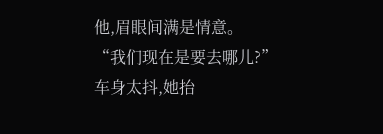他,眉眼间满是情意。
“我们现在是要去哪儿?”
车身太抖,她抬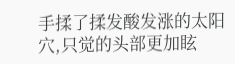手揉了揉发酸发涨的太阳穴,只觉的头部更加眩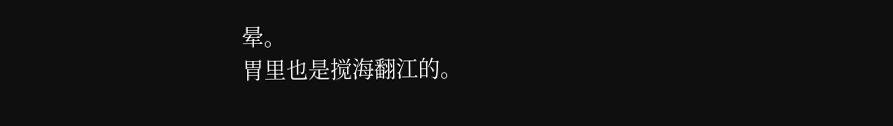晕。
胃里也是搅海翻江的。